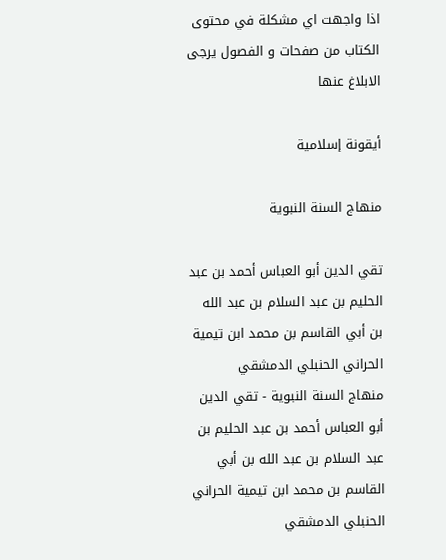اذا واجهت اي مشكلة في محتوى الكتاب من صفحات و الفصول يرجى الابلاغ عنها

أيقونة إسلامية

منهاج السنة النبوية

تقي الدين أبو العباس أحمد بن عبد الحليم بن عبد السلام بن عبد الله بن أبي القاسم بن محمد ابن تيمية الحراني الحنبلي الدمشقي
منهاج السنة النبوية - تقي الدين أبو العباس أحمد بن عبد الحليم بن عبد السلام بن عبد الله بن أبي القاسم بن محمد ابن تيمية الحراني الحنبلي الدمشقي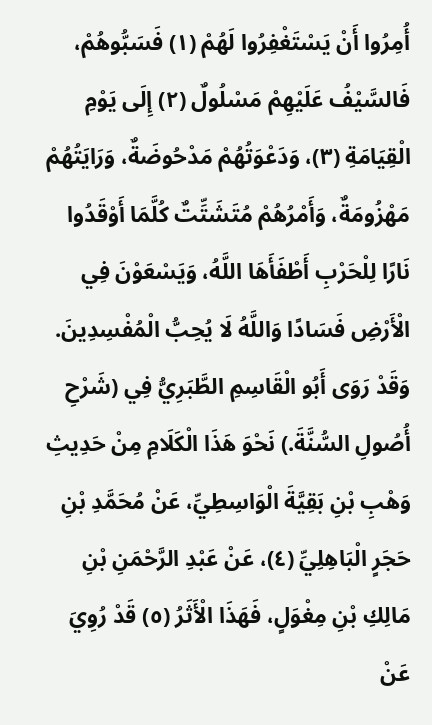أُمِرُوا أَنْ يَسْتَغْفِرُوا لَهُمْ (١) فَسَبُّوهُمْ، فَالسَّيْفُ عَلَيْهِمْ مَسْلُولٌ (٢) إِلَى يَوْمِ الْقِيَامَةِ (٣)، وَدَعْوَتُهُمْ مَدْحُوضَةٌ، وَرَايَتُهُمْ مَهْزُومَةٌ، وَأَمْرُهُمْ مُتَشَتِّتٌ كُلَّمَا أَوْقَدُوا نَارًا لِلْحَرْبِ أَطْفَأَهَا اللَّهُ، وَيَسْعَوْنَ فِي الْأَرْضِ فَسَادًا وَاللَّهُ لَا يُحِبُّ الْمُفْسِدِينَ.
وَقَدْ رَوَى أَبُو الْقَاسِمِ الطَّبَرِيُّ فِي (شَرْحِ أُصُولِ السُّنَّةَ.) نَحْوَ هَذَا الْكَلَامِ مِنْ حَدِيثِ وَهْبِ بْنِ بَقِيَّةَ الْوَاسِطِيِّ، عَنْ مُحَمَّدِ بْنِ حَجَرٍ الْبَاهِلِيِّ (٤)، عَنْ عَبْدِ الرَّحْمَنِ بْنِ مَالِكِ بْنِ مِغْوَلٍ، فَهَذَا الْأَثَرُ (٥) قَدْ رُوِيَ عَنْ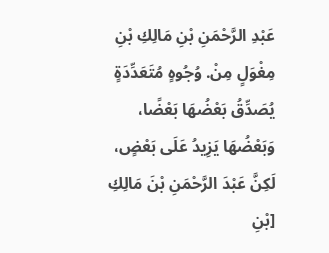عَبْدِ الرَّحْمَنِ بْنِ مَالِكِ بْنِ مِغْوَلٍ مِنْ. وُجُوهٍ مُتَعَدِّدَةٍ يُصَدِّقُ بَعْضُهَا بَعْضًا، وَبَعْضُهَا يَزِيدُ عَلَى بَعْضٍ، لَكِنَّ عَبْدَ الرَّحْمَنِ بْنَ مَالِكِ [بْنِ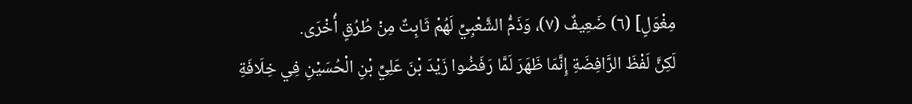مِغْوَلٍ] (٦) ضَعِيفٌ (٧)، وَذَمُّ الشَّعْبِيِّ لَهُمْ ثَابِتٌ مِنْ طُرُقٍ أُخْرَى.
لَكِنَّ لَفْظَ الرَّافِضَةِ إِنَّمَا ظَهَرَ لَمَّا رَفَضُوا زَيْدَ بْنَ عَلِيِّ بْنِ الْحُسَيْنِ فِي خِلَافَةِ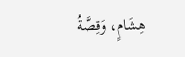هِشَامٍ، وَقِصَّةُ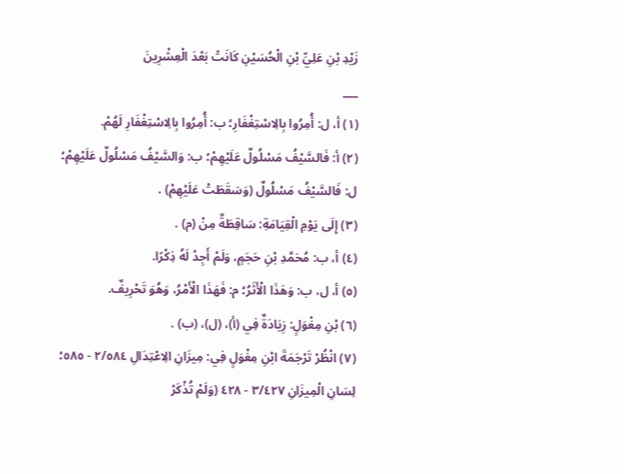زَيْدِ بْنِ عَلِيِّ بْنِ الْحُسَيْنِ كَانَتْ بَعْدَ الْعِشْرِينَ
___
(١) أ، ل: أُمِرُوا بِالِاسْتِغْفَارِ؛ ب: أُمِرُوا بِالِاسْتِغْفَارِ لَهُمْ.
(٢) أ: فَالسَّيْفُ مَسْلُولٌ عَلَيْهِمْ؛ ب: وَالسَّيْفُ مَسْلُولٌ عَلَيْهِمْ؛ ل: فَالسَّيْفُ مَسْلُولٌ (وَسَقَطَتْ عَلَيْهِمْ) .
(٣) إِلَى يَوْمِ الْقِيَامَةِ: سَاقِطَةٌ مِنْ (م) .
(٤) أ، ب: مُحَمَّدِ بْنِ حَجَمٍ، وَلَمْ أَجِدْ لَهُ ذِكْرًا.
(٥) أ، ل، ب: وَهَذَا الْأَثَرُ؛ م: فَهَذَا الْأَمْرُ، وَهُوَ تَحْرِيفٌ.
(٦) بْنِ مِغْوَلٍ: زِيَادَةٌ فِي (أ)، (ل)، (ب) .
(٧) انْظُرْ تَرْجَمَةَ ابْنِ مِغْوَلٍ فِي: مِيزَانِ الِاعْتِدَالِ ٢/٥٨٤ - ٥٨٥؛ لِسَانِ الْمِيزَانِ ٣/٤٢٧ - ٤٢٨ (وَلَمْ تُذْكَرْ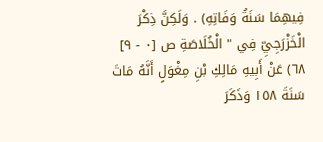فِيهِمَا سَنَةُ وَفَاتِهِ) . وَلَكِنَّ ذِكْرَ الْخَزْرَجِيِّ فِي " الْخُلَاصَةِ ص [٠ - ٩] ٦٨) عَنْ أَبِيهِ مَالِكِ بْنِ مِغْوَلٍ أَنَّهُ مَاتَ سَنَةَ ١٥٨ وَذَكَرَ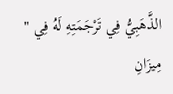الذَّهَبِيُّ فِي تَرْجَمَتِهِ لَهُ فِي " مِيزَانِ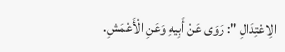الِاعْتِدَالِ ": رَوَى عَنْ أَبِيهِ وَعَنِ الْأَعْمَشِ.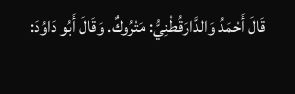قَالَ أَحْمَدُ وَالدَّارَقُطْنِيُّ: مَتْرُوكٌ. وَقَالَ أَبُو دَاوُدَ: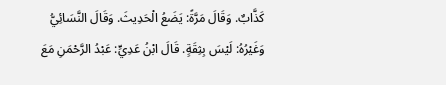كَذَّابٌ. وَقَالَ مَرَّةً: يَضَعُ الْحَدِيثَ. وَقَالَ النَّسَائِيُّ وَغَيْرُهُ: لَيْسَ بِثِقَةٍ. قَالَ ابْنُ عَدِيٍّ: عَبْدُ الرَّحْمَنِ مَعَ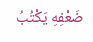ضَعْفِهِ يَكْتُبُ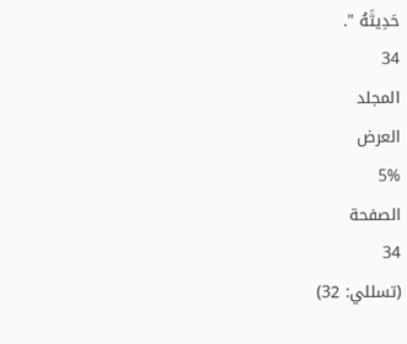حَدِيثَهُ ".
34
المجلد
العرض
5%
الصفحة
34
(تسللي: 32)